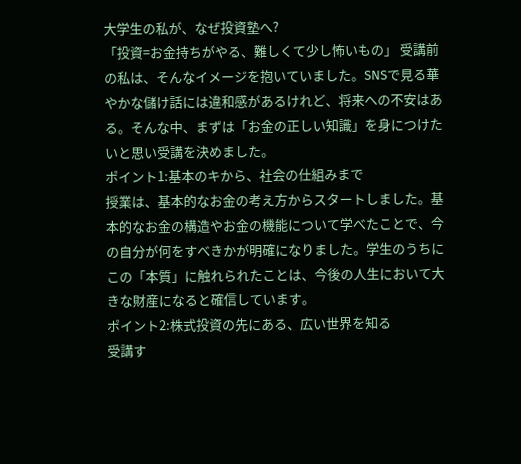大学生の私が、なぜ投資塾へ?
「投資=お金持ちがやる、難しくて少し怖いもの」 受講前の私は、そんなイメージを抱いていました。SNSで見る華やかな儲け話には違和感があるけれど、将来への不安はある。そんな中、まずは「お金の正しい知識」を身につけたいと思い受講を決めました。
ポイント1:基本のキから、社会の仕組みまで
授業は、基本的なお金の考え方からスタートしました。基本的なお金の構造やお金の機能について学べたことで、今の自分が何をすべきかが明確になりました。学生のうちにこの「本質」に触れられたことは、今後の人生において大きな財産になると確信しています。
ポイント2:株式投資の先にある、広い世界を知る
受講す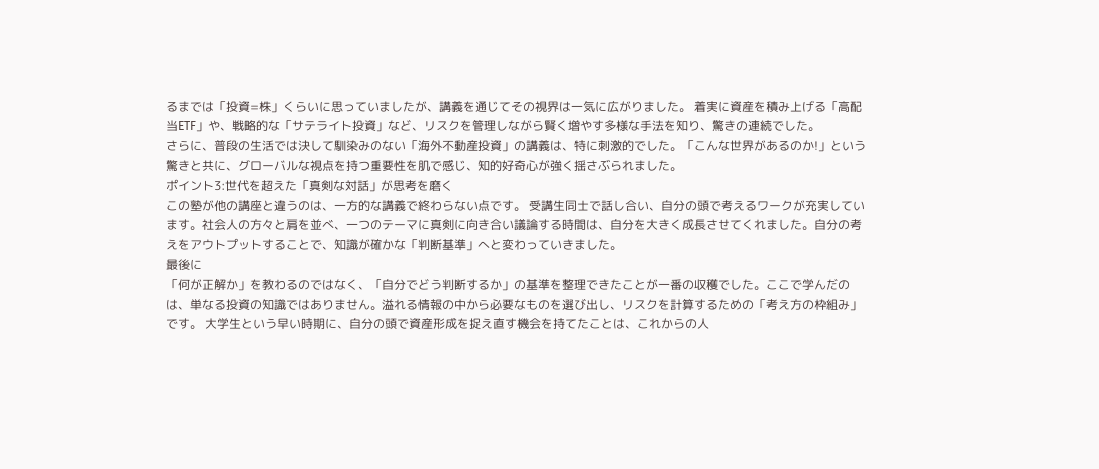るまでは「投資=株」くらいに思っていましたが、講義を通じてその視界は一気に広がりました。 着実に資産を積み上げる「高配当ETF」や、戦略的な「サテライト投資」など、リスクを管理しながら賢く増やす多様な手法を知り、驚きの連続でした。
さらに、普段の生活では決して馴染みのない「海外不動産投資」の講義は、特に刺激的でした。「こんな世界があるのか!」という驚きと共に、グローバルな視点を持つ重要性を肌で感じ、知的好奇心が強く揺さぶられました。
ポイント3:世代を超えた「真剣な対話」が思考を磨く
この塾が他の講座と違うのは、一方的な講義で終わらない点です。 受講生同士で話し合い、自分の頭で考えるワークが充実しています。社会人の方々と肩を並べ、一つのテーマに真剣に向き合い議論する時間は、自分を大きく成長させてくれました。自分の考えをアウトプットすることで、知識が確かな「判断基準」へと変わっていきました。
最後に
「何が正解か」を教わるのではなく、「自分でどう判断するか」の基準を整理できたことが一番の収穫でした。ここで学んだのは、単なる投資の知識ではありません。溢れる情報の中から必要なものを選び出し、リスクを計算するための「考え方の枠組み」です。 大学生という早い時期に、自分の頭で資産形成を捉え直す機会を持てたことは、これからの人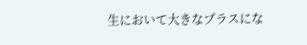生において大きなプラスにな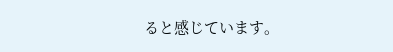ると感じています。